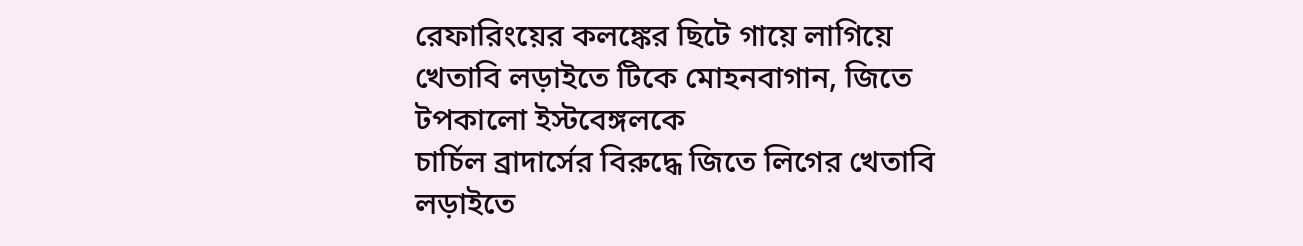রেফারিংয়ের কলঙ্কের ছিটে গায়ে লাগিয়ে খেতাবি লড়াইতে টিকে মোহনবাগান, জিতে টপকালো ইস্টবেঙ্গলকে
চার্চিল ব্রাদার্সের বিরুদ্ধে জিতে লিগের খেতাবি লড়াইতে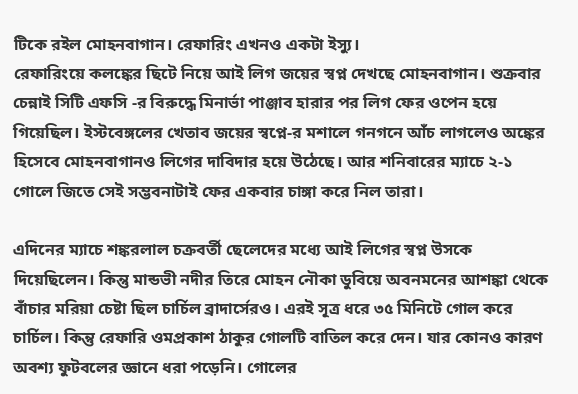টিকে রইল মোহনবাগান। রেফারিং এখনও একটা ইস্যু।
রেফারিংয়ে কলঙ্কের ছিটে নিয়ে আই লিগ জয়ের স্বপ্ন দেখছে মোহনবাগান। শুক্রবার চেন্নাই সিটি এফসি -র বিরুদ্ধে মিনার্ভা পাঞ্জাব হারার পর লিগ ফের ওপেন হয়ে গিয়েছিল। ইস্টবেঙ্গলের খেতাব জয়ের স্বপ্নে-র মশালে গনগনে আঁচ লাগলেও অঙ্কের হিসেবে মোহনবাগানও লিগের দাবিদার হয়ে উঠেছে। আর শনিবারের ম্যাচে ২-১ গোলে জিতে সেই সম্ভবনাটাই ফের একবার চাঙ্গা করে নিল তারা।

এদিনের ম্যাচে শঙ্করলাল চক্রবর্তী ছেলেদের মধ্যে আই লিগের স্বপ্ন উসকে দিয়েছিলেন। কিন্তু মান্ডভী নদীর তিরে মোহন নৌকা ডুবিয়ে অবনমনের আশঙ্কা থেকে বাঁচার মরিয়া চেষ্টা ছিল চার্চিল ব্রাদার্সেরও। এরই সূত্র ধরে ৩৫ মিনিটে গোল করে চার্চিল। কিন্তু রেফারি ওমপ্রকাশ ঠাকুর গোলটি বাতিল করে দেন। যার কোনও কারণ অবশ্য ফুটবলের জ্ঞানে ধরা পড়েনি। গোলের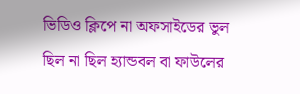ভিডিও ক্লিপে না অফসাইডের ভুল ছিল না ছিল হ্যান্ডবল বা ফাউলের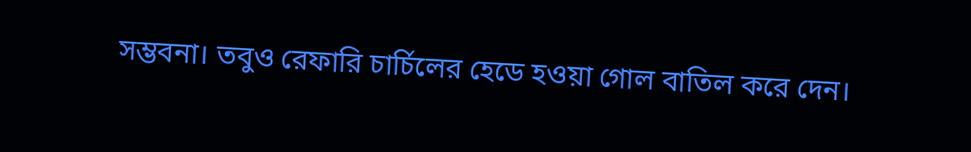সম্ভবনা। তবুও রেফারি চার্চিলের হেডে হওয়া গোল বাতিল করে দেন।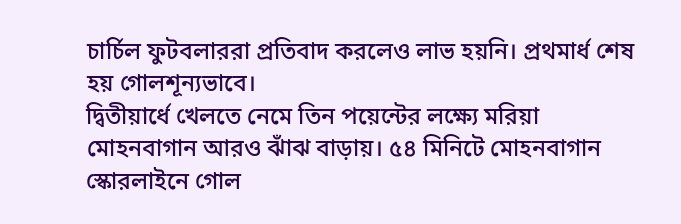চার্চিল ফুটবলাররা প্রতিবাদ করলেও লাভ হয়নি। প্রথমার্ধ শেষ হয় গোলশূন্যভাবে।
দ্বিতীয়ার্ধে খেলতে নেমে তিন পয়েন্টের লক্ষ্যে মরিয়া মোহনবাগান আরও ঝাঁঝ বাড়ায়। ৫৪ মিনিটে মোহনবাগান স্কোরলাইনে গোল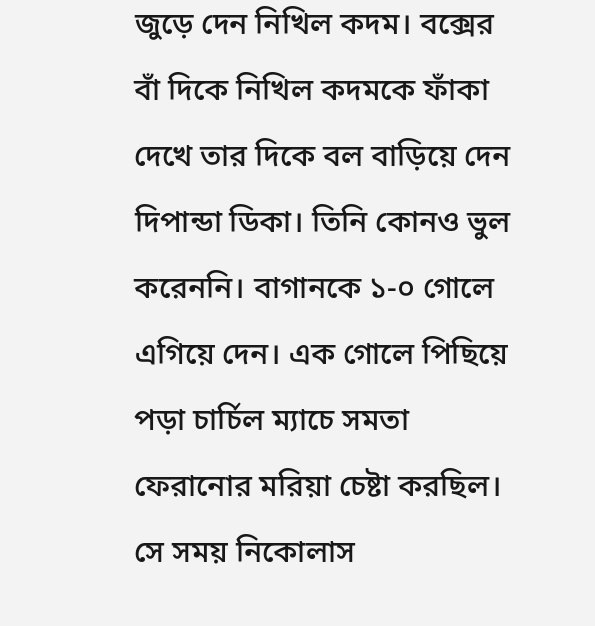জুড়ে দেন নিখিল কদম। বক্সের বাঁ দিকে নিখিল কদমকে ফাঁকা দেখে তার দিকে বল বাড়িয়ে দেন দিপান্ডা ডিকা। তিনি কোনও ভুল করেননি। বাগানকে ১-০ গোলে এগিয়ে দেন। এক গোলে পিছিয়ে পড়া চার্চিল ম্যাচে সমতা ফেরানোর মরিয়া চেষ্টা করছিল। সে সময় নিকোলাস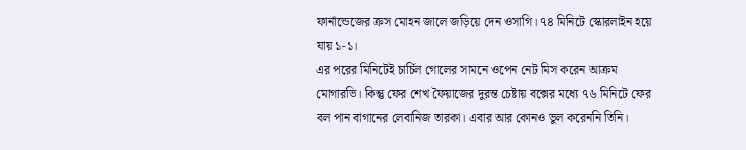ফার্নান্ডেজের ক্রস মোহন জালে জড়িয়ে দেন ওসাগি। ৭৪ মিনিটে স্কোরলাইন হয়ে যায় ১-১।
এর পরের মিনিটেই চার্চিল গোলের সামনে ওপেন নেট মিস করেন আক্রম মোগারভি। কিন্তু ফের শেখ ফৈয়াজের দুরন্ত চেষ্টায় বক্সের মধ্যে ৭৬ মিনিটে ফের বল পান বাগানের লেবানিজ তারকা। এবার আর কোনও ভুল করেননি তিনি।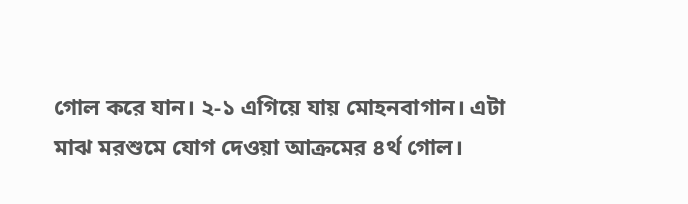গোল করে যান। ২-১ এগিয়ে যায় মোহনবাগান। এটা মাঝ মরশুমে যোগ দেওয়া আক্রমের ৪র্থ গোল।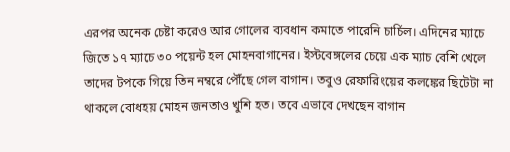এরপর অনেক চেষ্টা করেও আর গোলের ব্যবধান কমাতে পারেনি চার্চিল। এদিনের ম্যাচে জিতে ১৭ ম্যাচে ৩০ পয়েন্ট হল মোহনবাগানের। ইস্টবেঙ্গলের চেয়ে এক ম্যাচ বেশি খেলে তাদের টপকে গিয়ে তিন নম্বরে পৌঁছে গেল বাগান। তবুও রেফারিংয়ের কলঙ্কের ছিটেটা না থাকলে বোধহয় মোহন জনতাও খুশি হত। তবে এভাবে দেখছেন বাগান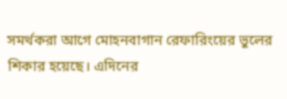সমর্থকরা আগে মোহনবাগান রেফারিংয়ের ভুলের শিকার হয়েছে। এদিনের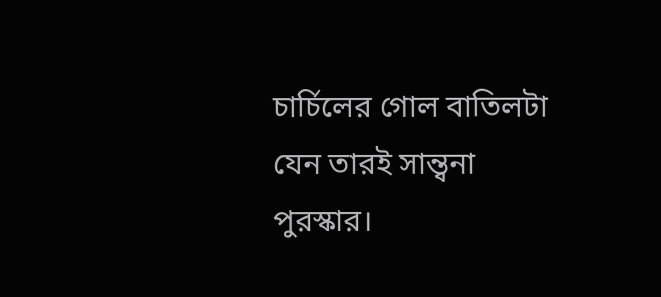চার্চিলের গোল বাতিলটা যেন তারই সান্ত্বনা পুরস্কার।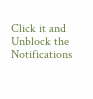Click it and Unblock the Notifications